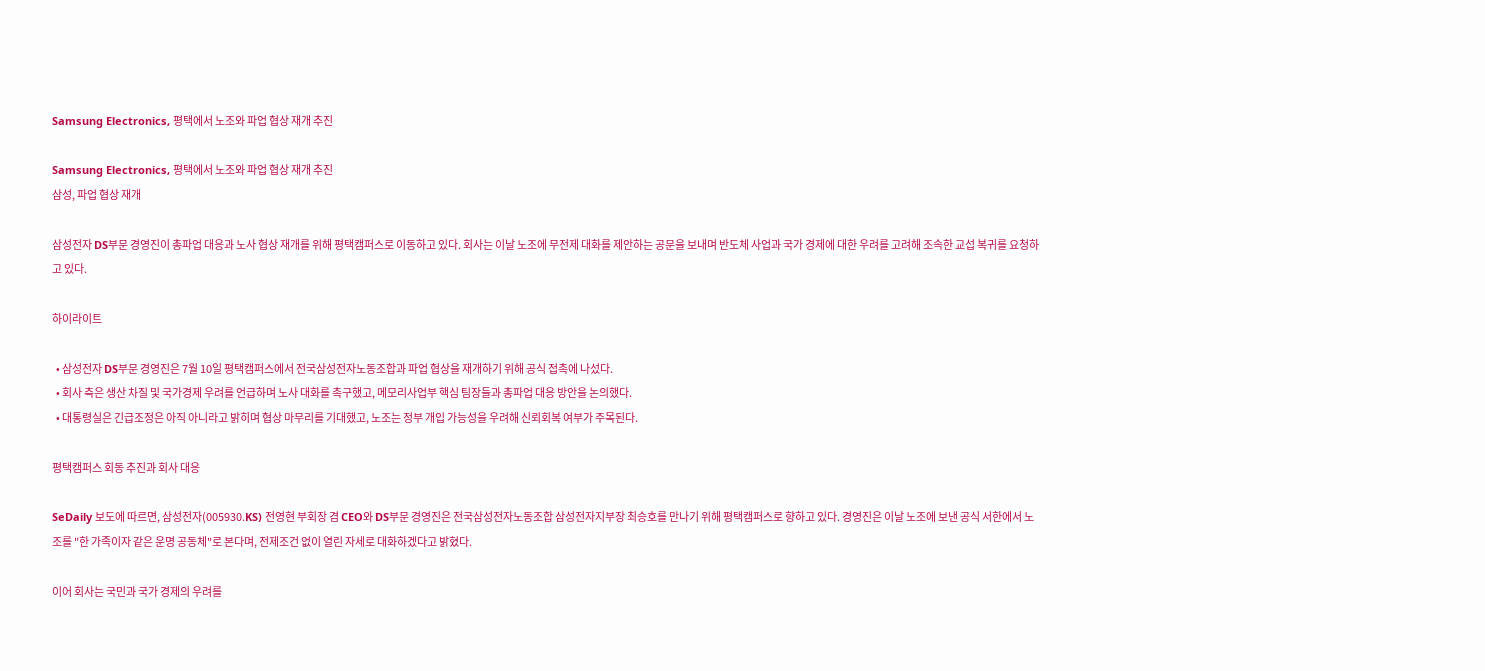Samsung Electronics, 평택에서 노조와 파업 협상 재개 추진

Samsung Electronics, 평택에서 노조와 파업 협상 재개 추진
삼성, 파업 협상 재개

삼성전자 DS부문 경영진이 총파업 대응과 노사 협상 재개를 위해 평택캠퍼스로 이동하고 있다. 회사는 이날 노조에 무전제 대화를 제안하는 공문을 보내며 반도체 사업과 국가 경제에 대한 우려를 고려해 조속한 교섭 복귀를 요청하고 있다.

하이라이트

  • 삼성전자 DS부문 경영진은 7월 10일 평택캠퍼스에서 전국삼성전자노동조합과 파업 협상을 재개하기 위해 공식 접촉에 나섰다.
  • 회사 측은 생산 차질 및 국가경제 우려를 언급하며 노사 대화를 촉구했고, 메모리사업부 핵심 팀장들과 총파업 대응 방안을 논의했다.
  • 대통령실은 긴급조정은 아직 아니라고 밝히며 협상 마무리를 기대했고, 노조는 정부 개입 가능성을 우려해 신뢰회복 여부가 주목된다.

평택캠퍼스 회동 추진과 회사 대응

SeDaily 보도에 따르면, 삼성전자(005930.KS) 전영현 부회장 겸 CEO와 DS부문 경영진은 전국삼성전자노동조합 삼성전자지부장 최승호를 만나기 위해 평택캠퍼스로 향하고 있다. 경영진은 이날 노조에 보낸 공식 서한에서 노조를 "한 가족이자 같은 운명 공동체"로 본다며, 전제조건 없이 열린 자세로 대화하겠다고 밝혔다.

이어 회사는 국민과 국가 경제의 우려를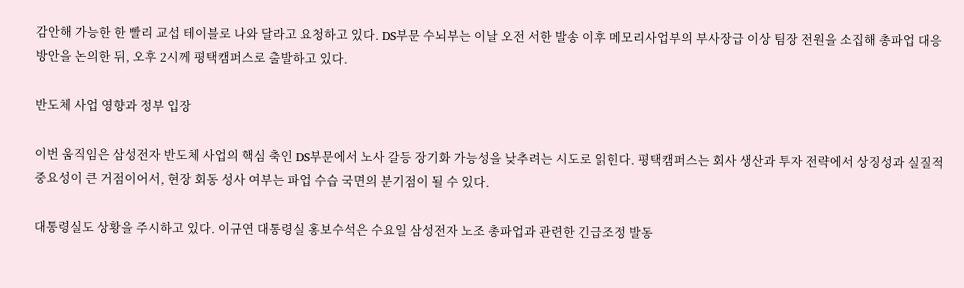감안해 가능한 한 빨리 교섭 테이블로 나와 달라고 요청하고 있다. DS부문 수뇌부는 이날 오전 서한 발송 이후 메모리사업부의 부사장급 이상 팀장 전원을 소집해 총파업 대응 방안을 논의한 뒤, 오후 2시께 평택캠퍼스로 출발하고 있다.

반도체 사업 영향과 정부 입장

이번 움직임은 삼성전자 반도체 사업의 핵심 축인 DS부문에서 노사 갈등 장기화 가능성을 낮추려는 시도로 읽힌다. 평택캠퍼스는 회사 생산과 투자 전략에서 상징성과 실질적 중요성이 큰 거점이어서, 현장 회동 성사 여부는 파업 수습 국면의 분기점이 될 수 있다.

대통령실도 상황을 주시하고 있다. 이규연 대통령실 홍보수석은 수요일 삼성전자 노조 총파업과 관련한 긴급조정 발동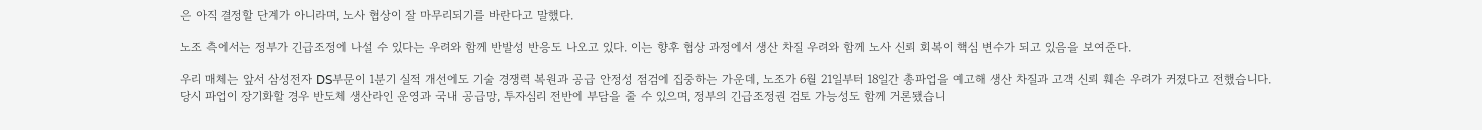은 아직 결정할 단계가 아니라며, 노사 협상이 잘 마무리되기를 바란다고 말했다.

노조 측에서는 정부가 긴급조정에 나설 수 있다는 우려와 함께 반발성 반응도 나오고 있다. 이는 향후 협상 과정에서 생산 차질 우려와 함께 노사 신뢰 회복이 핵심 변수가 되고 있음을 보여준다.

우리 매체는 앞서 삼성전자 DS부문이 1분기 실적 개선에도 기술 경쟁력 복원과 공급 안정성 점검에 집중하는 가운데, 노조가 6월 21일부터 18일간 총파업을 예고해 생산 차질과 고객 신뢰 훼손 우려가 커졌다고 전했습니다. 당시 파업이 장기화할 경우 반도체 생산라인 운영과 국내 공급망, 투자심리 전반에 부담을 줄 수 있으며, 정부의 긴급조정권 검토 가능성도 함께 거론됐습니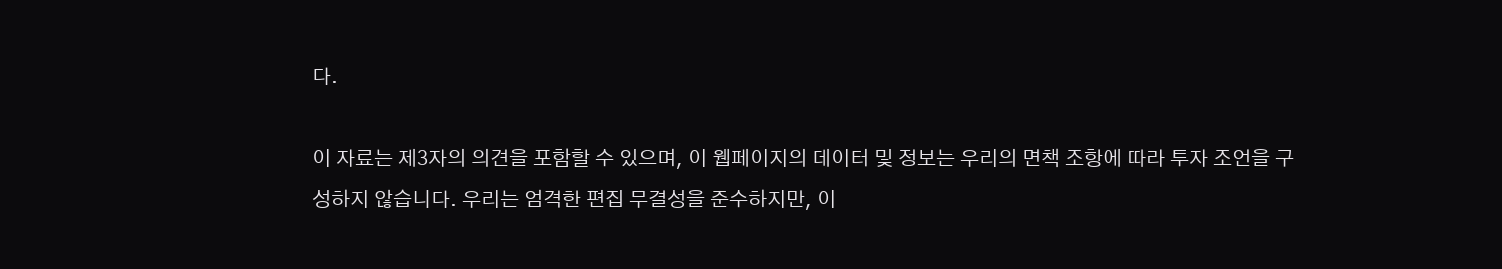다.

이 자료는 제3자의 의견을 포함할 수 있으며, 이 웹페이지의 데이터 및 정보는 우리의 면책 조항에 따라 투자 조언을 구성하지 않습니다. 우리는 엄격한 편집 무결성을 준수하지만, 이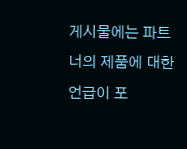게시물에는 파트너의 제품에 대한 언급이 포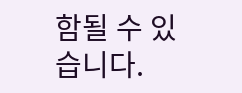함될 수 있습니다.